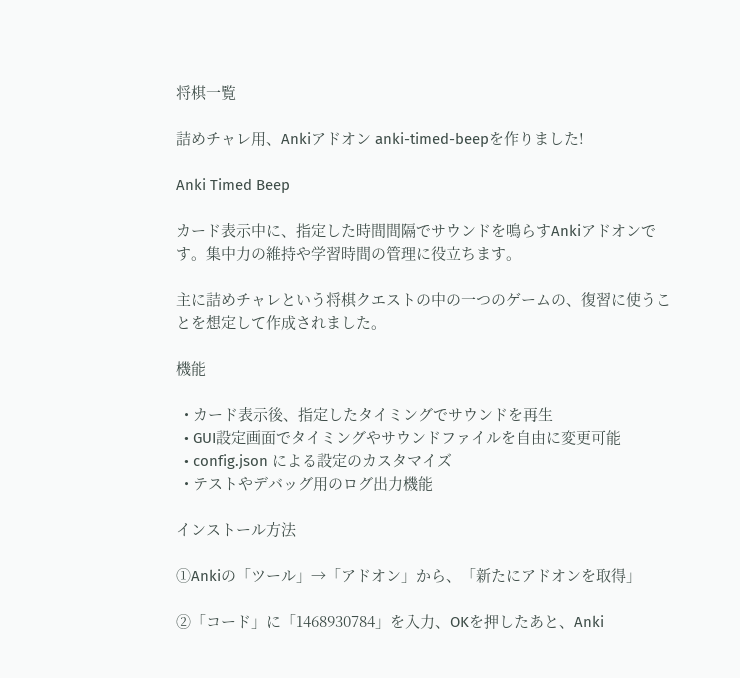将棋一覧

詰めチャレ用、Ankiアドオン anki-timed-beepを作りました!

Anki Timed Beep

カード表示中に、指定した時間間隔でサウンドを鳴らすAnkiアドオンです。集中力の維持や学習時間の管理に役立ちます。

主に詰めチャレという将棋クエストの中の一つのゲームの、復習に使うことを想定して作成されました。

機能

  • カード表示後、指定したタイミングでサウンドを再生
  • GUI設定画面でタイミングやサウンドファイルを自由に変更可能
  • config.json による設定のカスタマイズ
  • テストやデバッグ用のログ出力機能

インストール方法

①Ankiの「ツール」→「アドオン」から、「新たにアドオンを取得」

②「コード」に「1468930784」を入力、OKを押したあと、Anki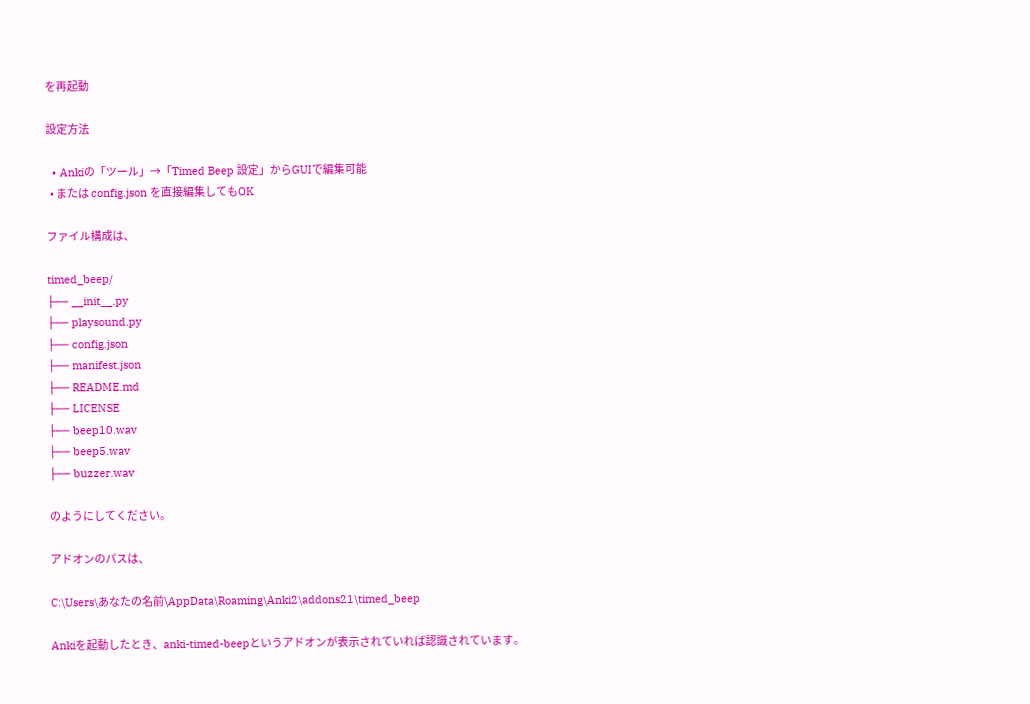を再起動

設定方法

  • Ankiの「ツール」→「Timed Beep 設定」からGUIで編集可能
  • または config.json を直接編集してもOK

ファイル構成は、

timed_beep/
├── __init__.py
├── playsound.py
├── config.json
├── manifest.json
├── README.md
├── LICENSE
├── beep10.wav
├── beep5.wav
├── buzzer.wav

のようにしてください。

アドオンのパスは、

C:\Users\あなたの名前\AppData\Roaming\Anki2\addons21\timed_beep

Ankiを起動したとき、anki-timed-beepというアドオンが表示されていれば認識されています。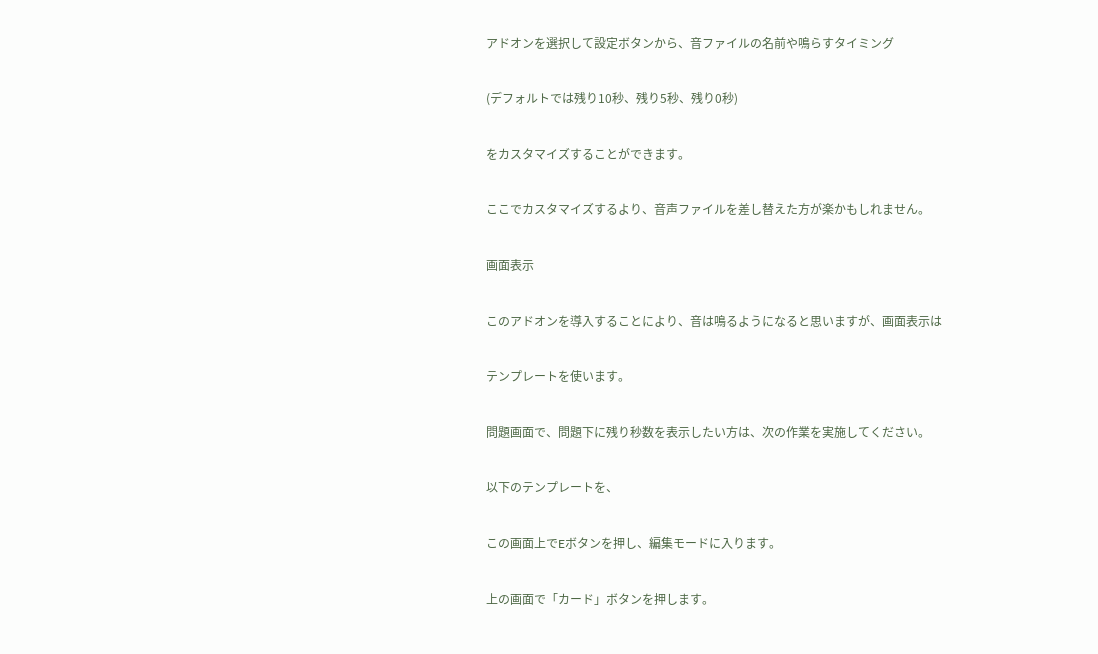アドオンを選択して設定ボタンから、音ファイルの名前や鳴らすタイミング

(デフォルトでは残り10秒、残り5秒、残り0秒)

をカスタマイズすることができます。

ここでカスタマイズするより、音声ファイルを差し替えた方が楽かもしれません。

画面表示

このアドオンを導入することにより、音は鳴るようになると思いますが、画面表示は

テンプレートを使います。

問題画面で、問題下に残り秒数を表示したい方は、次の作業を実施してください。

以下のテンプレートを、

この画面上でEボタンを押し、編集モードに入ります。

上の画面で「カード」ボタンを押します。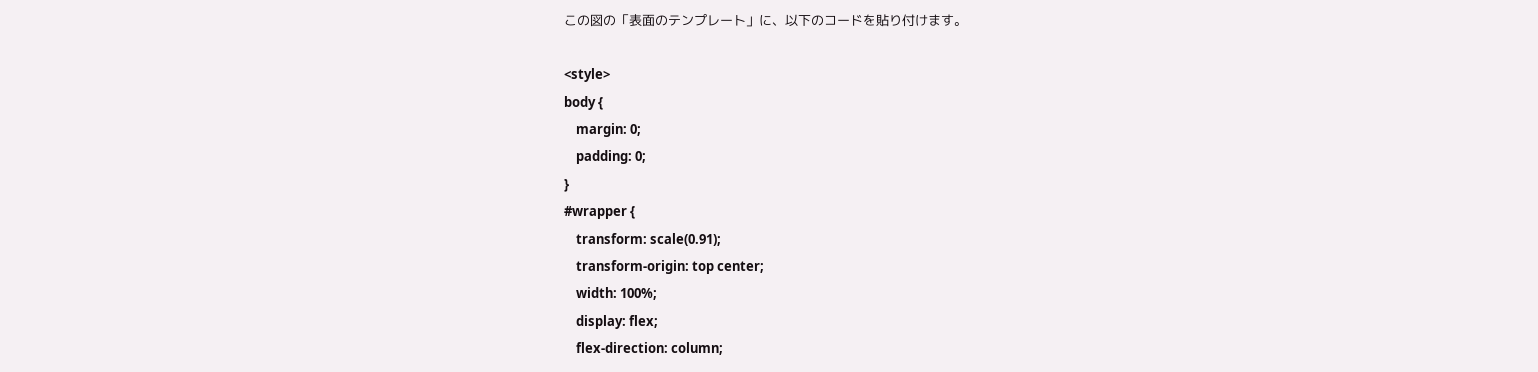この図の「表面のテンプレート」に、以下のコードを貼り付けます。

<style>
body {
    margin: 0;
    padding: 0;
}
#wrapper {
    transform: scale(0.91);
    transform-origin: top center;
    width: 100%;
    display: flex;
    flex-direction: column;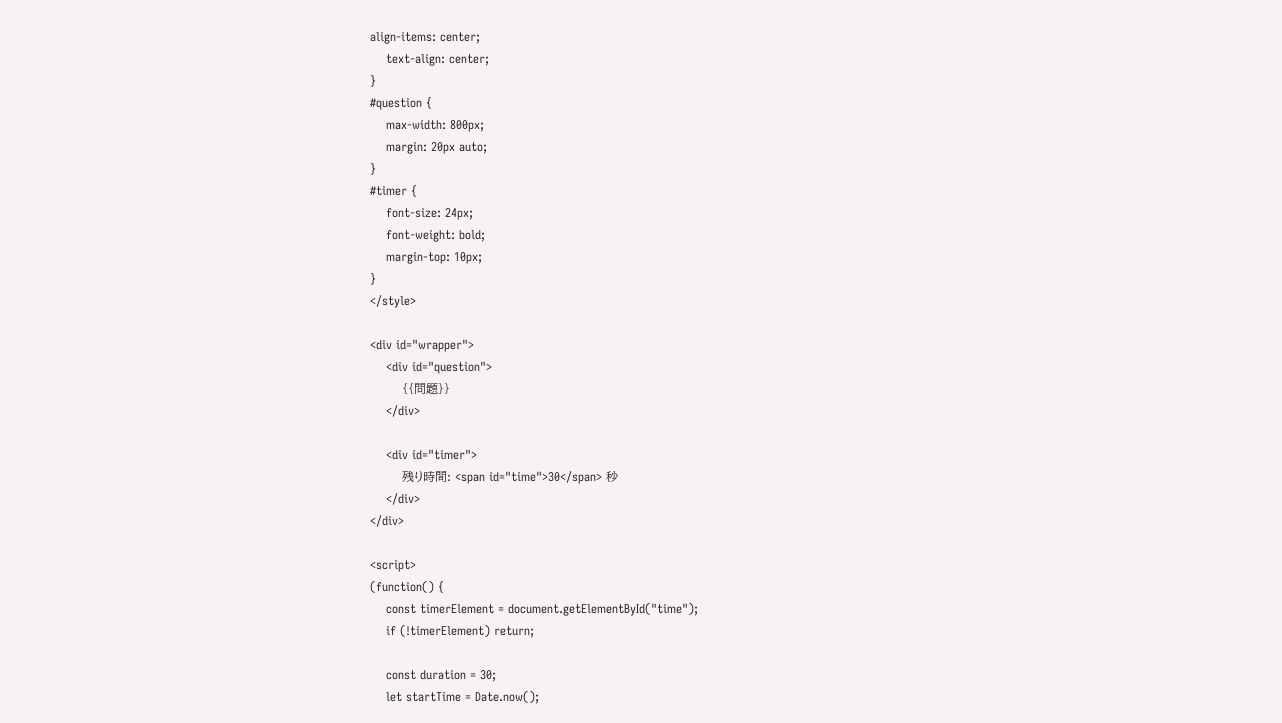align-items: center;
    text-align: center;
}
#question {
    max-width: 800px;
    margin: 20px auto;
}
#timer {
    font-size: 24px;
    font-weight: bold;
    margin-top: 10px;
}
</style>

<div id="wrapper">
    <div id="question">
        {{問題}}
    </div>

    <div id="timer">
        残り時間: <span id="time">30</span> 秒
    </div>
</div>

<script>
(function() {
    const timerElement = document.getElementById("time");
    if (!timerElement) return;

    const duration = 30;
    let startTime = Date.now();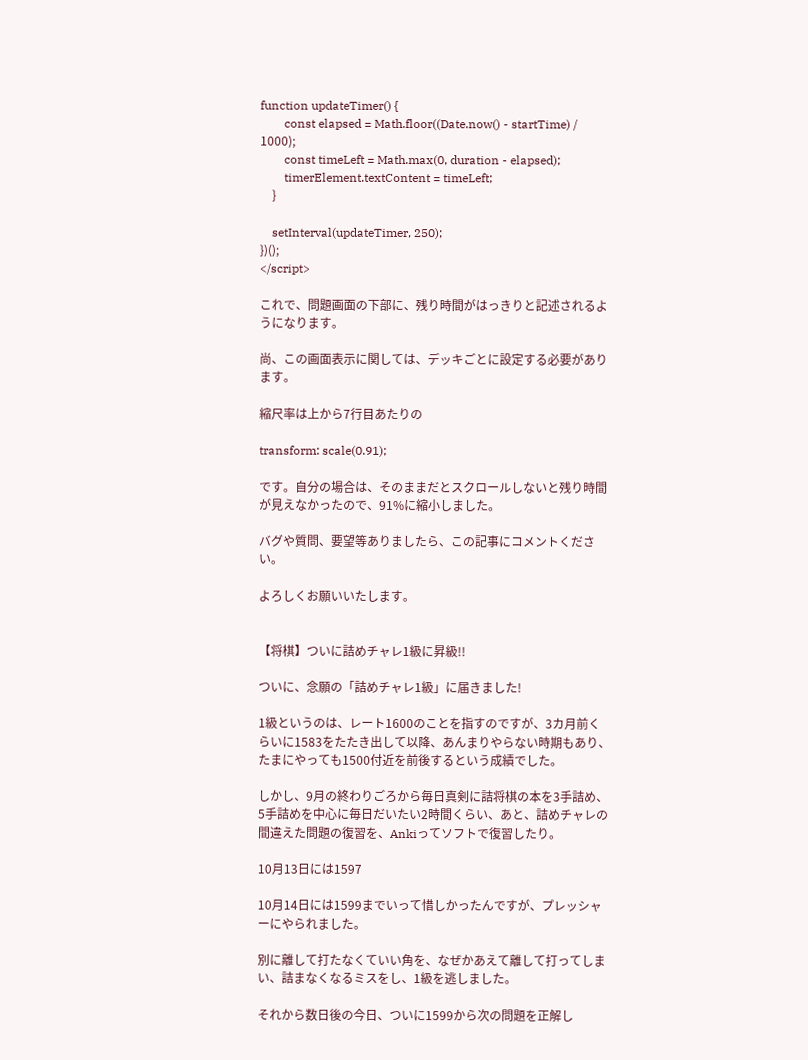function updateTimer() {
        const elapsed = Math.floor((Date.now() - startTime) / 1000);
        const timeLeft = Math.max(0, duration - elapsed);
        timerElement.textContent = timeLeft;
    }

    setInterval(updateTimer, 250);
})();
</script>

これで、問題画面の下部に、残り時間がはっきりと記述されるようになります。

尚、この画面表示に関しては、デッキごとに設定する必要があります。

縮尺率は上から7行目あたりの

transform: scale(0.91);

です。自分の場合は、そのままだとスクロールしないと残り時間が見えなかったので、91%に縮小しました。

バグや質問、要望等ありましたら、この記事にコメントください。

よろしくお願いいたします。


【将棋】ついに詰めチャレ1級に昇級!!

ついに、念願の「詰めチャレ1級」に届きました!

1級というのは、レート1600のことを指すのですが、3カ月前くらいに1583をたたき出して以降、あんまりやらない時期もあり、たまにやっても1500付近を前後するという成績でした。

しかし、9月の終わりごろから毎日真剣に詰将棋の本を3手詰め、5手詰めを中心に毎日だいたい2時間くらい、あと、詰めチャレの間違えた問題の復習を、Ankiってソフトで復習したり。

10月13日には1597

10月14日には1599までいって惜しかったんですが、プレッシャーにやられました。

別に離して打たなくていい角を、なぜかあえて離して打ってしまい、詰まなくなるミスをし、1級を逃しました。

それから数日後の今日、ついに1599から次の問題を正解し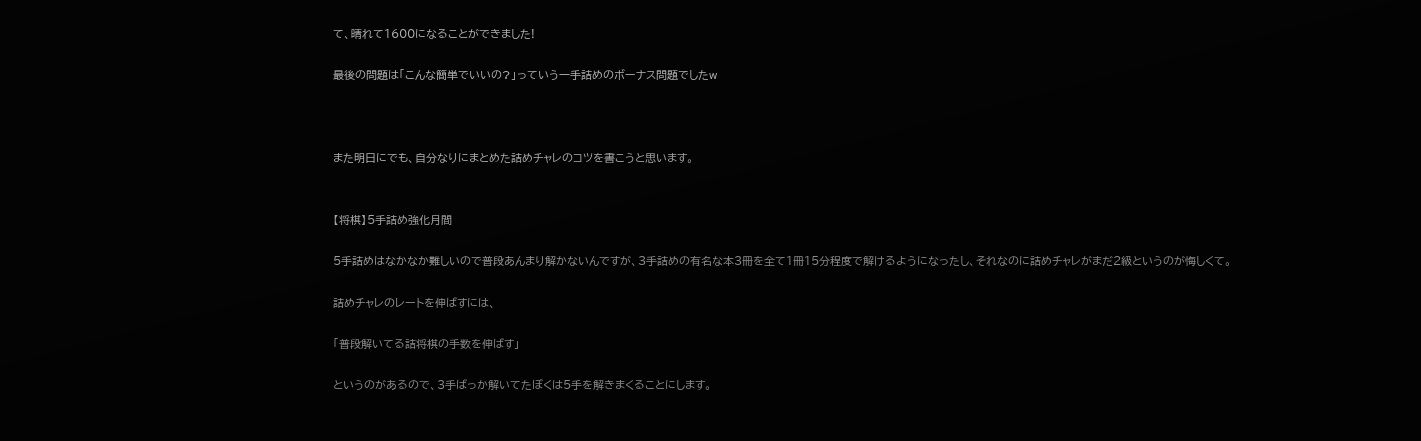て、晴れて1600になることができました!

最後の問題は「こんな簡単でいいの?」っていう一手詰めのボーナス問題でしたw



また明日にでも、自分なりにまとめた詰めチャレのコツを書こうと思います。


【将棋】5手詰め強化月間

5手詰めはなかなか難しいので普段あんまり解かないんですが、3手詰めの有名な本3冊を全て1冊15分程度で解けるようになったし、それなのに詰めチャレがまだ2級というのが悔しくて。

詰めチャレのレートを伸ばすには、

「普段解いてる詰将棋の手数を伸ばす」

というのがあるので、3手ばっか解いてたぼくは5手を解きまくることにします。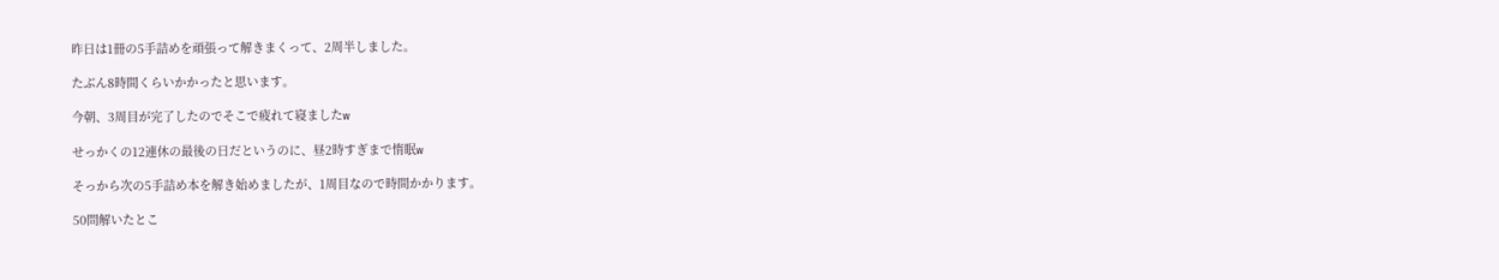昨日は1冊の5手詰めを頑張って解きまくって、2周半しました。

たぶん8時間くらいかかったと思います。

今朝、3周目が完了したのでそこで疲れて寝ましたw

せっかくの12連休の最後の日だというのに、昼2時すぎまで惰眠w

そっから次の5手詰め本を解き始めましたが、1周目なので時間かかります。

50問解いたとこ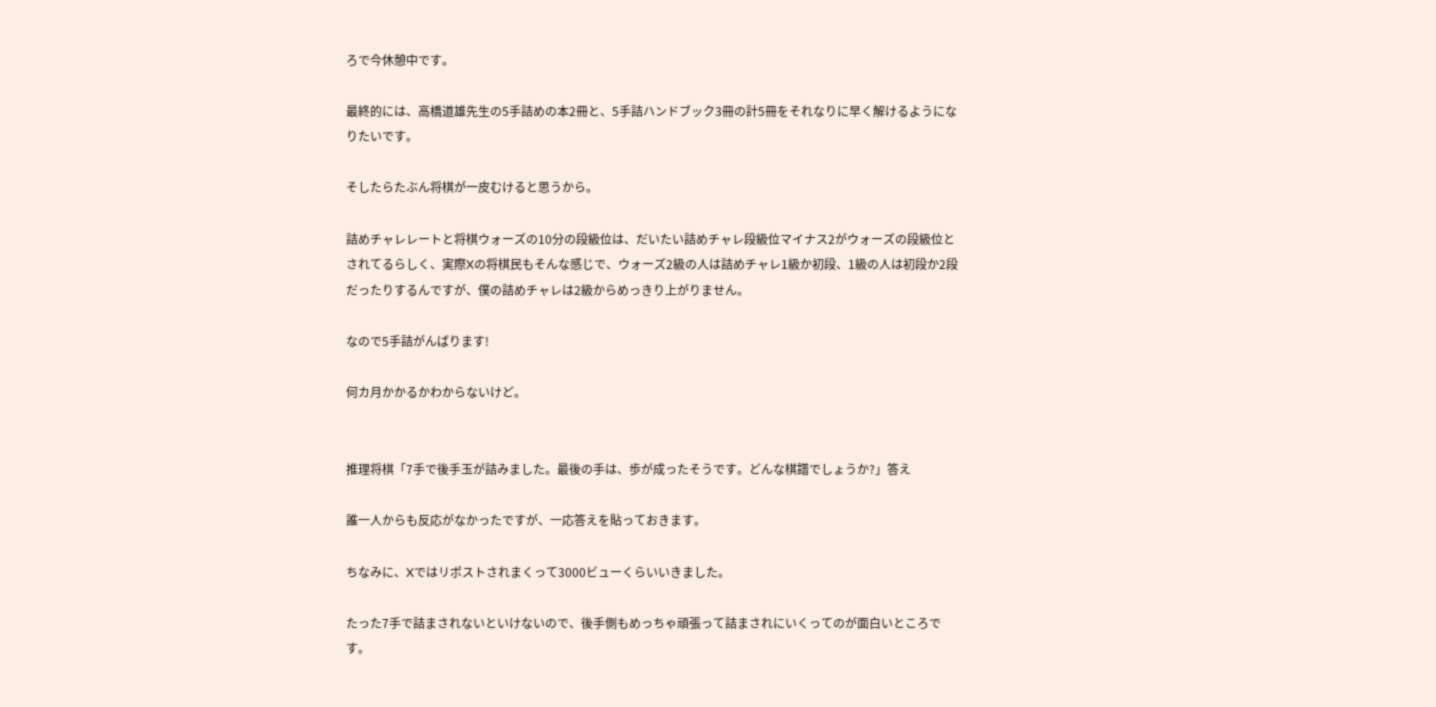ろで今休憩中です。

最終的には、高橋道雄先生の5手詰めの本2冊と、5手詰ハンドブック3冊の計5冊をそれなりに早く解けるようになりたいです。

そしたらたぶん将棋が一皮むけると思うから。

詰めチャレレートと将棋ウォーズの10分の段級位は、だいたい詰めチャレ段級位マイナス2がウォーズの段級位とされてるらしく、実際Xの将棋民もそんな感じで、ウォーズ2級の人は詰めチャレ1級か初段、1級の人は初段か2段だったりするんですが、僕の詰めチャレは2級からめっきり上がりません。

なので5手詰がんばります!

何カ月かかるかわからないけど。


推理将棋「7手で後手玉が詰みました。最後の手は、歩が成ったそうです。どんな棋譜でしょうか?」答え

誰一人からも反応がなかったですが、一応答えを貼っておきます。

ちなみに、Xではリポストされまくって3000ビューくらいいきました。

たった7手で詰まされないといけないので、後手側もめっちゃ頑張って詰まされにいくってのが面白いところです。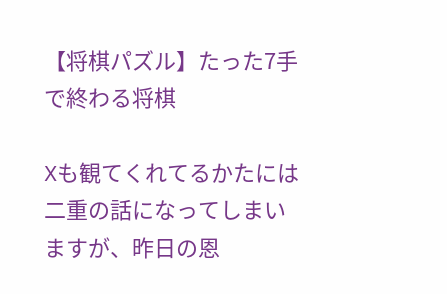【将棋パズル】たった7手で終わる将棋

Xも観てくれてるかたには二重の話になってしまいますが、昨日の恩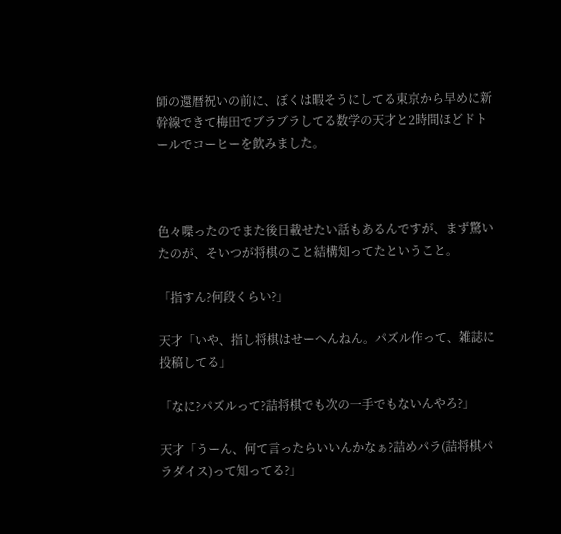師の還暦祝いの前に、ぼくは暇そうにしてる東京から早めに新幹線できて梅田でブラブラしてる数学の天才と2時間ほどドトールでコーヒーを飲みました。



色々喋ったのでまた後日載せたい話もあるんですが、まず驚いたのが、そいつが将棋のこと結構知ってたということ。

「指すん?何段くらい?」

天才「いや、指し将棋はせーへんねん。パズル作って、雑誌に投稿してる」

「なに?パズルって?詰将棋でも次の一手でもないんやろ?」

天才「うーん、何て言ったらいいんかなぁ?詰めパラ(詰将棋パラダイス)って知ってる?」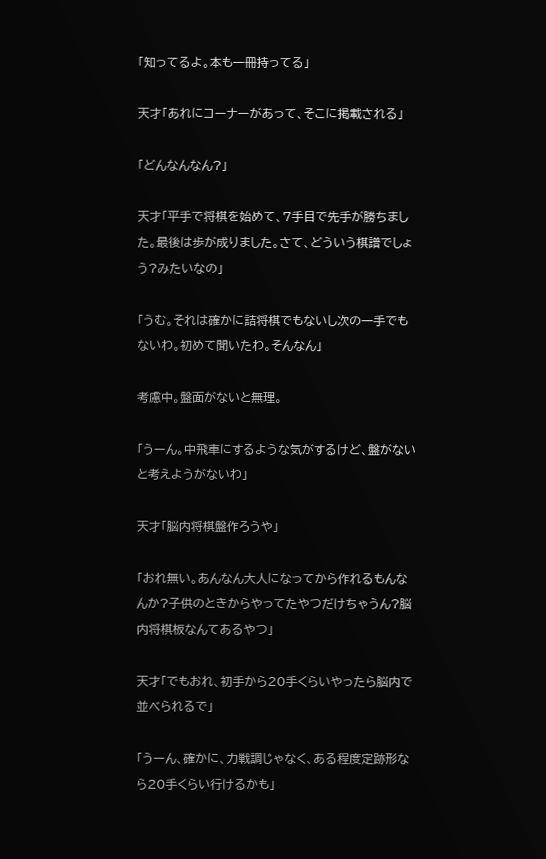「知ってるよ。本も一冊持ってる」

天才「あれにコーナーがあって、そこに掲載される」

「どんなんなん?」

天才「平手で将棋を始めて、7手目で先手が勝ちました。最後は歩が成りました。さて、どういう棋譜でしょう?みたいなの」

「うむ。それは確かに詰将棋でもないし次の一手でもないわ。初めて聞いたわ。そんなん」

考慮中。盤面がないと無理。

「うーん。中飛車にするような気がするけど、盤がないと考えようがないわ」

天才「脳内将棋盤作ろうや」

「おれ無い。あんなん大人になってから作れるもんなんか?子供のときからやってたやつだけちゃうん?脳内将棋板なんてあるやつ」

天才「でもおれ、初手から20手くらいやったら脳内で並べられるで」

「うーん、確かに、力戦調じゃなく、ある程度定跡形なら20手くらい行けるかも」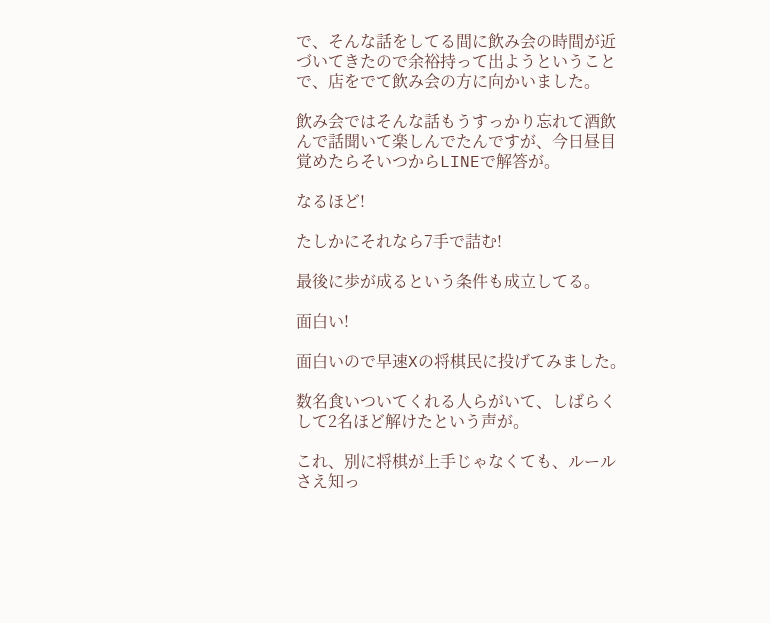で、そんな話をしてる間に飲み会の時間が近づいてきたので余裕持って出ようということで、店をでて飲み会の方に向かいました。

飲み会ではそんな話もうすっかり忘れて酒飲んで話聞いて楽しんでたんですが、今日昼目覚めたらそいつからLINEで解答が。

なるほど!

たしかにそれなら7手で詰む!

最後に歩が成るという条件も成立してる。

面白い!

面白いので早速Xの将棋民に投げてみました。

数名食いついてくれる人らがいて、しばらくして2名ほど解けたという声が。

これ、別に将棋が上手じゃなくても、ルールさえ知っ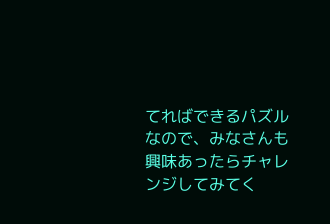てればできるパズルなので、みなさんも興味あったらチャレンジしてみてく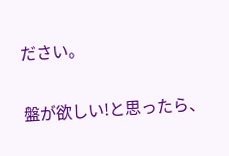ださい。

盤が欲しい!と思ったら、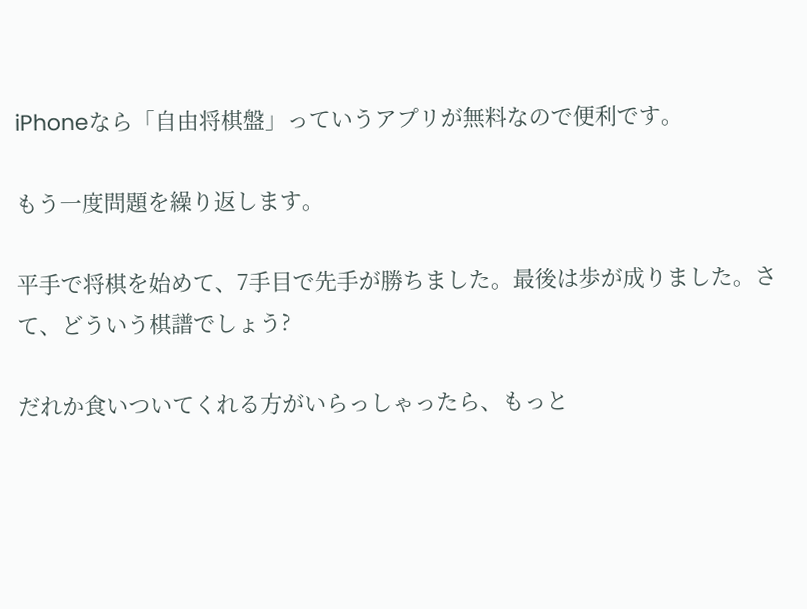iPhoneなら「自由将棋盤」っていうアプリが無料なので便利です。

もう一度問題を繰り返します。

平手で将棋を始めて、7手目で先手が勝ちました。最後は歩が成りました。さて、どういう棋譜でしょう?

だれか食いついてくれる方がいらっしゃったら、もっと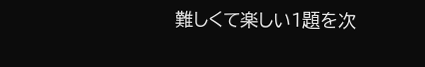難しくて楽しい1題を次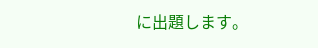に出題します。